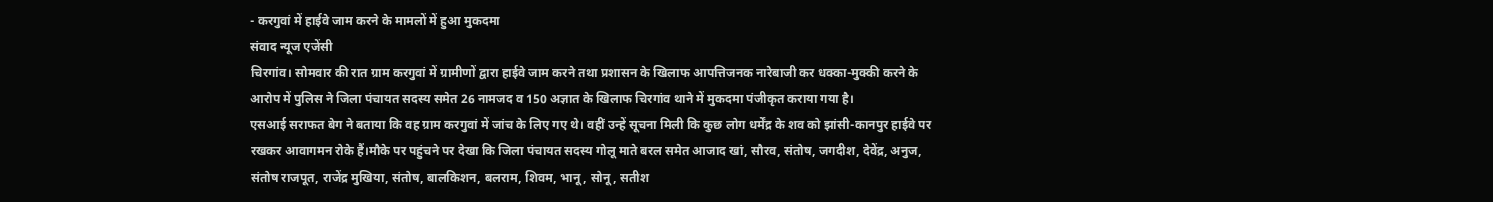- करगुवां में हाईवे जाम करने के मामलों में हुआ मुकदमा
संवाद न्यूज एजेंसी
चिरगांव। सोमवार की रात ग्राम करगुवां में ग्रामीणों द्वारा हाईवे जाम करने तथा प्रशासन के खिलाफ आपत्तिजनक नारेबाजी कर धक्का-मुक्की करने के आरोप में पुलिस ने जिला पंचायत सदस्य समेत 26 नामजद व 150 अज्ञात के खिलाफ चिरगांव थाने में मुकदमा पंजीकृत कराया गया है।
एसआई सराफत बेग ने बताया कि वह ग्राम करगुवां में जांच के लिए गए थे। वहीं उन्हें सूचना मिली कि कुछ लोग धर्मेंद्र के शव को झांसी-कानपुर हाईवे पर रखकर आवागमन रोके हैं।मौके पर पहुंचने पर देखा कि जिला पंचायत सदस्य गोलू माते बरल समेत आजाद खां, सौरव, संतोष, जगदीश, देवेंद्र, अनुज, संतोष राजपूत, राजेंद्र मुखिया, संतोष, बालकिशन, बलराम, शिवम, भानू, सोनू, सतीश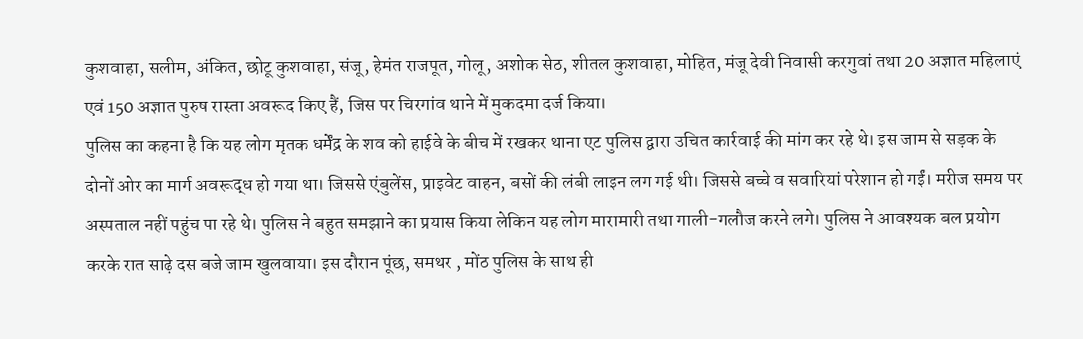कुशवाहा, सलीम, अंकित, छोटू कुशवाहा, संजू, हेमंत राजपूत, गोलू, अशोक सेठ, शीतल कुशवाहा, मोहित, मंजू देवी निवासी करगुवां तथा 20 अज्ञात महिलाएं एवं 150 अज्ञात पुरुष रास्ता अवरूद किए हैं, जिस पर चिरगांव थाने में मुकदमा दर्ज किया।
पुलिस का कहना है कि यह लोग मृतक धर्मेंद्र के शव को हाईवे के बीच में रखकर थाना एट पुलिस द्वारा उचित कार्रवाई की मांग कर रहे थे। इस जाम से सड़क के दोनों ओर का मार्ग अवरूद्ध हो गया था। जिससे एंबुलेंस, प्राइवेट वाहन, बसों की लंबी लाइन लग गई थी। जिससे बच्चे व सवारियां परेशान हो गईं। मरीज समय पर अस्पताल नहीं पहुंच पा रहे थे। पुलिस ने बहुत समझाने का प्रयास किया लेकिन यह लोग मारामारी तथा गाली-गलौज करने लगे। पुलिस ने आवश्यक बल प्रयोग करके रात साढ़े दस बजे जाम खुलवाया। इस दौरान पूंछ, समथर , मोंठ पुलिस के साथ ही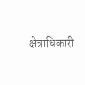क्षेत्राधिकारी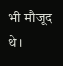भी मौजूद थे।